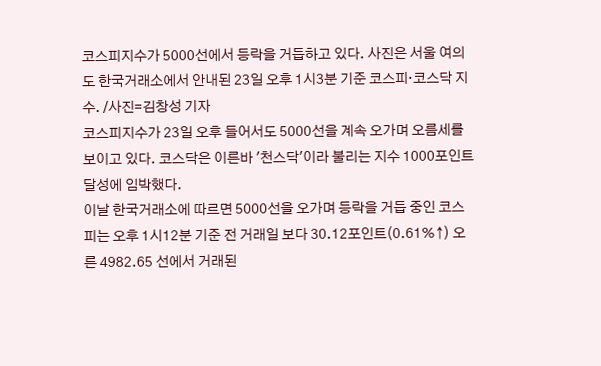코스피지수가 5000선에서 등락을 거듭하고 있다. 사진은 서울 여의도 한국거래소에서 안내된 23일 오후 1시3분 기준 코스피·코스닥 지수. /사진=김창성 기자
코스피지수가 23일 오후 들어서도 5000선을 계속 오가며 오름세를 보이고 있다. 코스닥은 이른바 '천스닥'이라 불리는 지수 1000포인트 달성에 임박했다.
이날 한국거래소에 따르면 5000선을 오가며 등락을 거듭 중인 코스피는 오후 1시12분 기준 전 거래일 보다 30.12포인트(0.61%↑) 오른 4982.65 선에서 거래된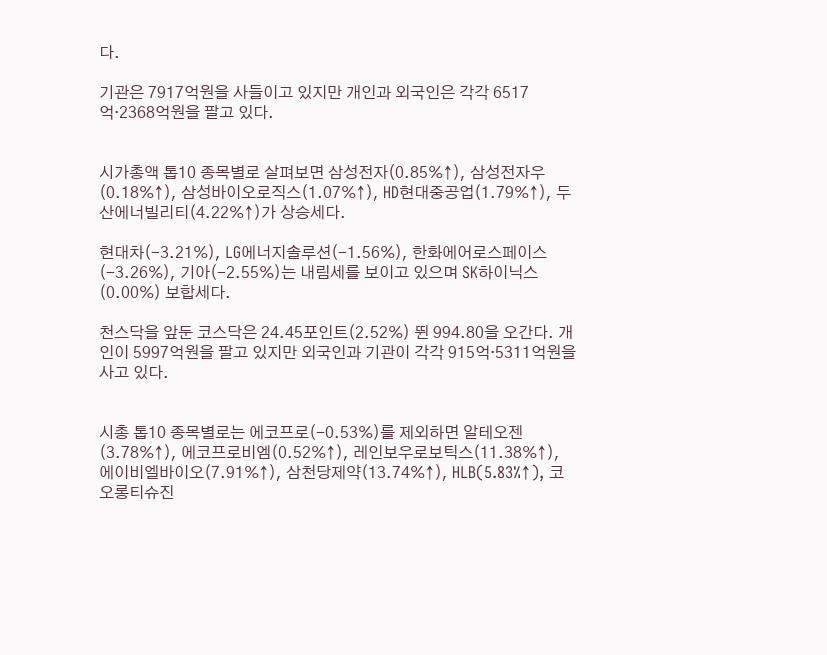다.

기관은 7917억원을 사들이고 있지만 개인과 외국인은 각각 6517억·2368억원을 팔고 있다.


시가총액 톱10 종목별로 살펴보면 삼성전자(0.85%↑), 삼성전자우(0.18%↑), 삼성바이오로직스(1.07%↑), HD현대중공업(1.79%↑), 두산에너빌리티(4.22%↑)가 상승세다.

현대차(-3.21%), LG에너지솔루션(-1.56%), 한화에어로스페이스(-3.26%), 기아(-2.55%)는 내림세를 보이고 있으며 SK하이닉스(0.00%) 보합세다.

천스닥을 앞둔 코스닥은 24.45포인트(2.52%) 뛴 994.80을 오간다. 개인이 5997억원을 팔고 있지만 외국인과 기관이 각각 915억·5311억원을 사고 있다.


시총 톱10 종목별로는 에코프로(-0.53%)를 제외하면 알테오젠(3.78%↑), 에코프로비엠(0.52%↑), 레인보우로보틱스(11.38%↑), 에이비엘바이오(7.91%↑), 삼천당제약(13.74%↑), HLB(5.83%↑), 코오롱티슈진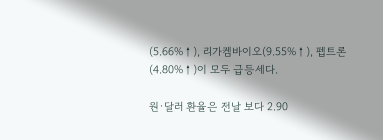(5.66%↑), 리가켐바이오(9.55%↑), 펩트론(4.80%↑)이 모두 급등세다.

원·달러 환율은 전날 보다 2.90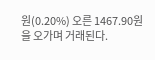원(0.20%) 오른 1467.90원을 오가며 거래된다.